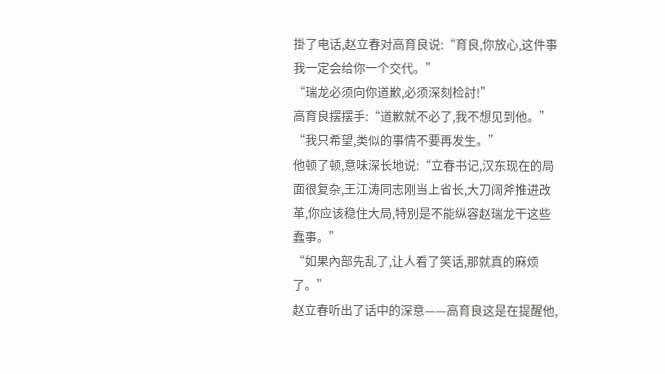掛了电话,赵立春对高育良说:“育良,你放心,这件事我一定会给你一个交代。”
“瑞龙必须向你道歉,必须深刻检討!”
高育良摆摆手:“道歉就不必了,我不想见到他。”
“我只希望,类似的事情不要再发生。”
他顿了顿,意味深长地说:“立春书记,汉东现在的局面很复杂,王江涛同志刚当上省长,大刀阔斧推进改革,你应该稳住大局,特別是不能纵容赵瑞龙干这些蠢事。”
“如果內部先乱了,让人看了笑话,那就真的麻烦了。”
赵立春听出了话中的深意——高育良这是在提醒他,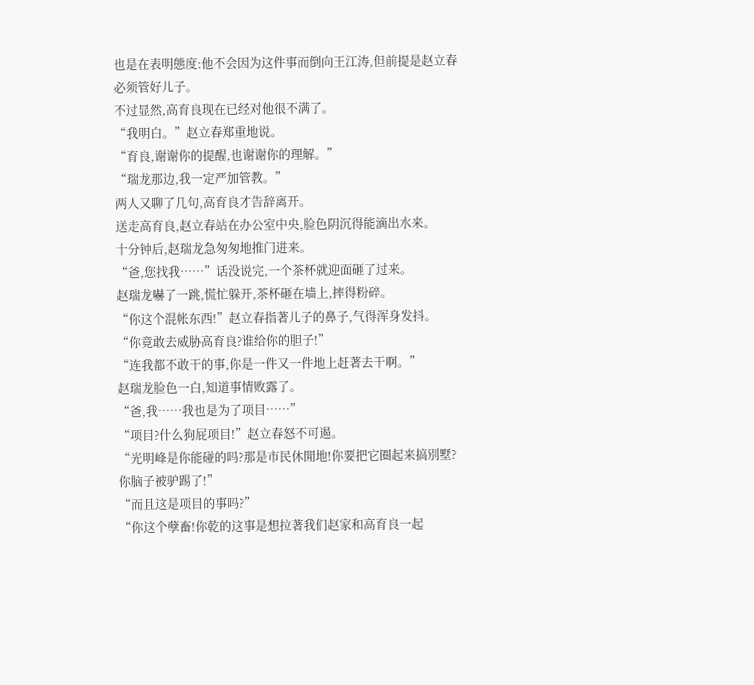也是在表明態度:他不会因为这件事而倒向王江涛,但前提是赵立春必须管好儿子。
不过显然,高育良现在已经对他很不满了。
“我明白。”赵立春郑重地说。
“育良,谢谢你的提醒,也谢谢你的理解。”
“瑞龙那边,我一定严加管教。”
两人又聊了几句,高育良才告辞离开。
送走高育良,赵立春站在办公室中央,脸色阴沉得能滴出水来。
十分钟后,赵瑞龙急匆匆地推门进来。
“爸,您找我……”话没说完,一个茶杯就迎面砸了过来。
赵瑞龙嚇了一跳,慌忙躲开,茶杯砸在墙上,摔得粉碎。
“你这个混帐东西!”赵立春指著儿子的鼻子,气得浑身发抖。
“你竟敢去威胁高育良?谁给你的胆子!”
“连我都不敢干的事,你是一件又一件地上赶著去干啊。”
赵瑞龙脸色一白,知道事情败露了。
“爸,我……我也是为了项目……”
“项目?什么狗屁项目!”赵立春怒不可遏。
“光明峰是你能碰的吗?那是市民休閒地!你要把它圈起来搞別墅?你脑子被驴踢了!”
“而且这是项目的事吗?”
“你这个孽畜!你乾的这事是想拉著我们赵家和高育良一起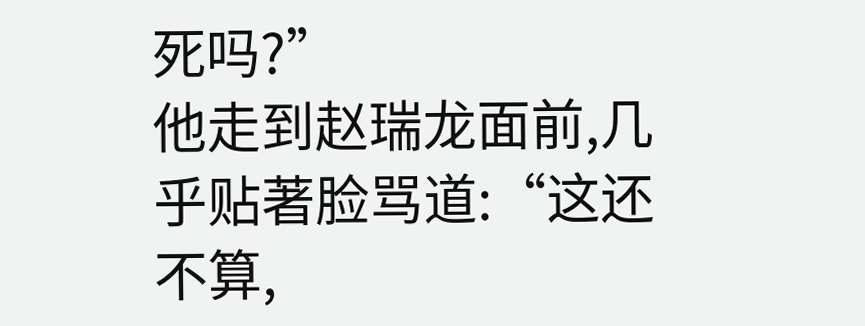死吗?”
他走到赵瑞龙面前,几乎贴著脸骂道:“这还不算,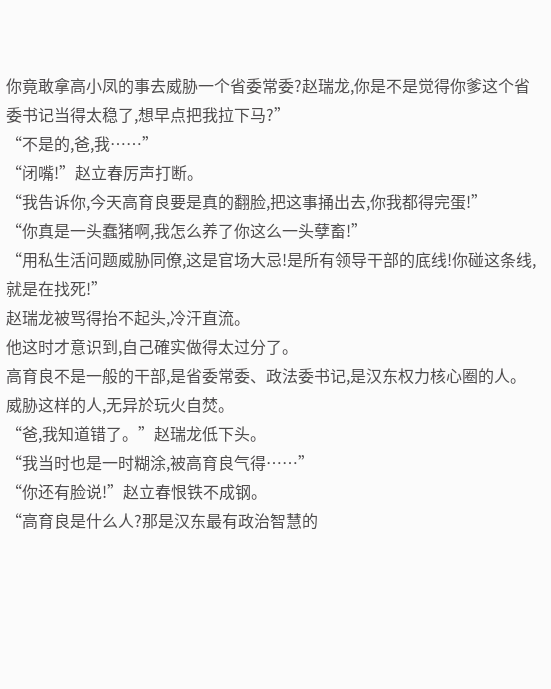你竟敢拿高小凤的事去威胁一个省委常委?赵瑞龙,你是不是觉得你爹这个省委书记当得太稳了,想早点把我拉下马?”
“不是的,爸,我……”
“闭嘴!”赵立春厉声打断。
“我告诉你,今天高育良要是真的翻脸,把这事捅出去,你我都得完蛋!”
“你真是一头蠢猪啊,我怎么养了你这么一头孽畜!”
“用私生活问题威胁同僚,这是官场大忌!是所有领导干部的底线!你碰这条线,就是在找死!”
赵瑞龙被骂得抬不起头,冷汗直流。
他这时才意识到,自己確实做得太过分了。
高育良不是一般的干部,是省委常委、政法委书记,是汉东权力核心圈的人。
威胁这样的人,无异於玩火自焚。
“爸,我知道错了。”赵瑞龙低下头。
“我当时也是一时糊涂,被高育良气得……”
“你还有脸说!”赵立春恨铁不成钢。
“高育良是什么人?那是汉东最有政治智慧的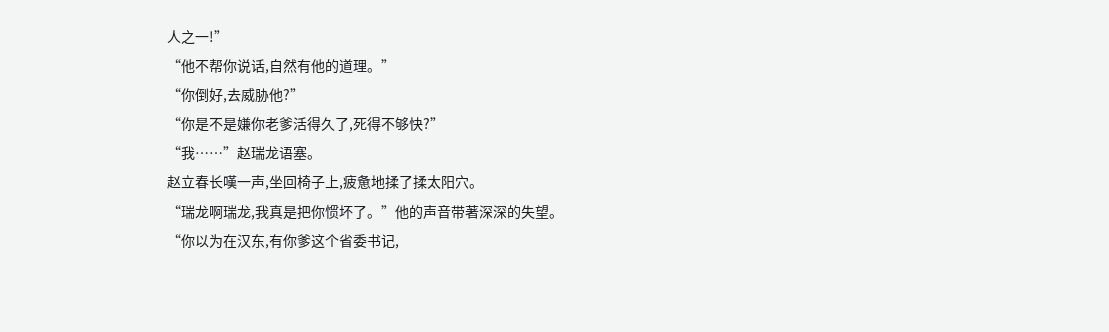人之一!”
“他不帮你说话,自然有他的道理。”
“你倒好,去威胁他?”
“你是不是嫌你老爹活得久了,死得不够快?”
“我……”赵瑞龙语塞。
赵立春长嘆一声,坐回椅子上,疲惫地揉了揉太阳穴。
“瑞龙啊瑞龙,我真是把你惯坏了。”他的声音带著深深的失望。
“你以为在汉东,有你爹这个省委书记,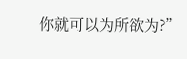你就可以为所欲为?”